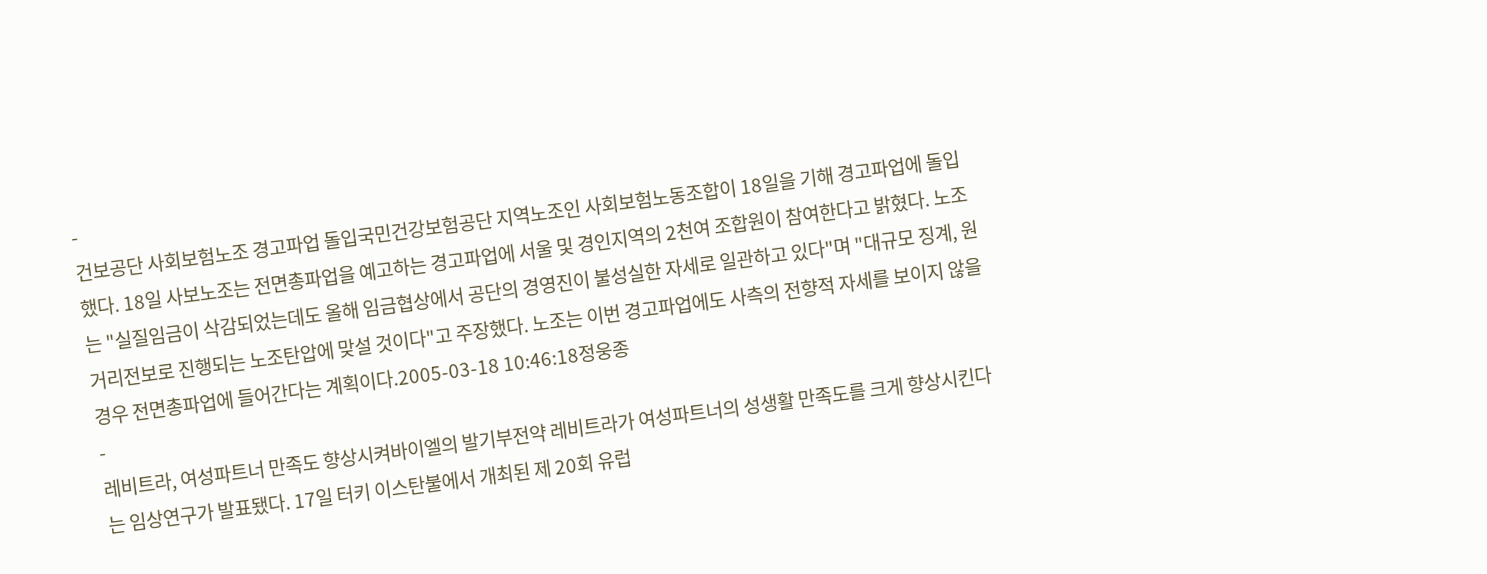-
건보공단 사회보험노조 경고파업 돌입국민건강보험공단 지역노조인 사회보험노동조합이 18일을 기해 경고파업에 돌입했다. 18일 사보노조는 전면총파업을 예고하는 경고파업에 서울 및 경인지역의 2천여 조합원이 참여한다고 밝혔다. 노조는 "실질임금이 삭감되었는데도 올해 임금협상에서 공단의 경영진이 불성실한 자세로 일관하고 있다"며 "대규모 징계, 원거리전보로 진행되는 노조탄압에 맞설 것이다"고 주장했다. 노조는 이번 경고파업에도 사측의 전향적 자세를 보이지 않을 경우 전면총파업에 들어간다는 계획이다.2005-03-18 10:46:18정웅종
-
레비트라, 여성파트너 만족도 향상시켜바이엘의 발기부전약 레비트라가 여성파트너의 성생활 만족도를 크게 향상시킨다는 임상연구가 발표됐다. 17일 터키 이스탄불에서 개최된 제 20회 유럽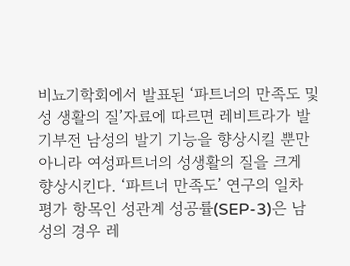비뇨기학회에서 발표된 ‘파트너의 만족도 및 성 생활의 질’자료에 따르면 레비트라가 발기부전 남성의 발기 기능을 향상시킬 뿐만 아니라 여성파트너의 성생활의 질을 크게 향상시킨다. ‘파트너 만족도’ 연구의 일차 평가 항목인 성관계 성공률(SEP-3)은 남성의 경우 레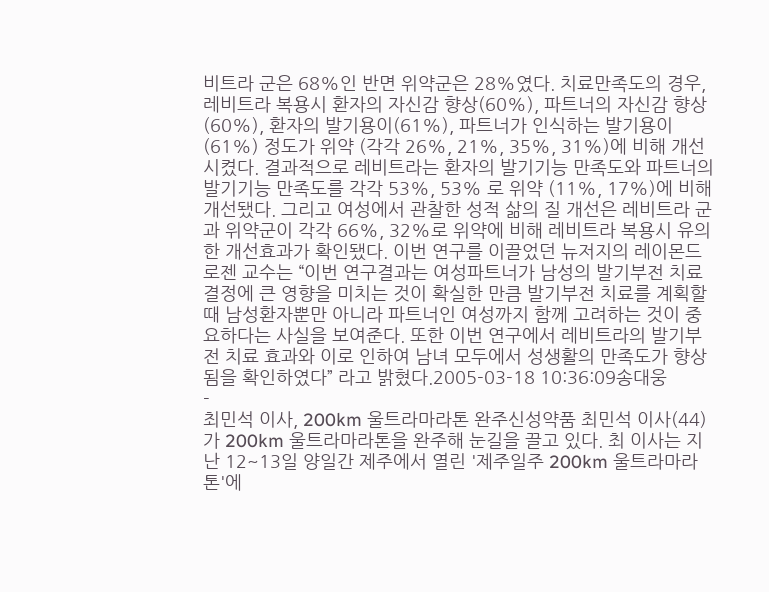비트라 군은 68%인 반면 위약군은 28%였다. 치료만족도의 경우, 레비트라 복용시 환자의 자신감 향상(60%), 파트너의 자신감 향상(60%), 환자의 발기용이(61%), 파트너가 인식하는 발기용이(61%) 정도가 위약 (각각 26%, 21%, 35%, 31%)에 비해 개선시켰다. 결과적으로 레비트라는 환자의 발기기능 만족도와 파트너의 발기기능 만족도를 각각 53%, 53% 로 위약 (11%, 17%)에 비해 개선됐다. 그리고 여성에서 관찰한 성적 삶의 질 개선은 레비트라 군과 위약군이 각각 66%, 32%로 위약에 비해 레비트라 복용시 유의한 개선효과가 확인됐다. 이번 연구를 이끌었던 뉴저지의 레이몬드 로젠 교수는 “이번 연구결과는 여성파트너가 남성의 발기부전 치료 결정에 큰 영향을 미치는 것이 확실한 만큼 발기부전 치료를 계획할 때 남성환자뿐만 아니라 파트너인 여성까지 함께 고려하는 것이 중요하다는 사실을 보여준다. 또한 이번 연구에서 레비트라의 발기부전 치료 효과와 이로 인하여 남녀 모두에서 성생활의 만족도가 향상됨을 확인하였다” 라고 밝혔다.2005-03-18 10:36:09송대웅
-
최민석 이사, 200km 울트라마라톤 완주신성약품 최민석 이사(44)가 200km 울트라마라톤을 완주해 눈길을 끌고 있다. 최 이사는 지난 12~13일 양일간 제주에서 열린 '제주일주 200km 울트라마라톤'에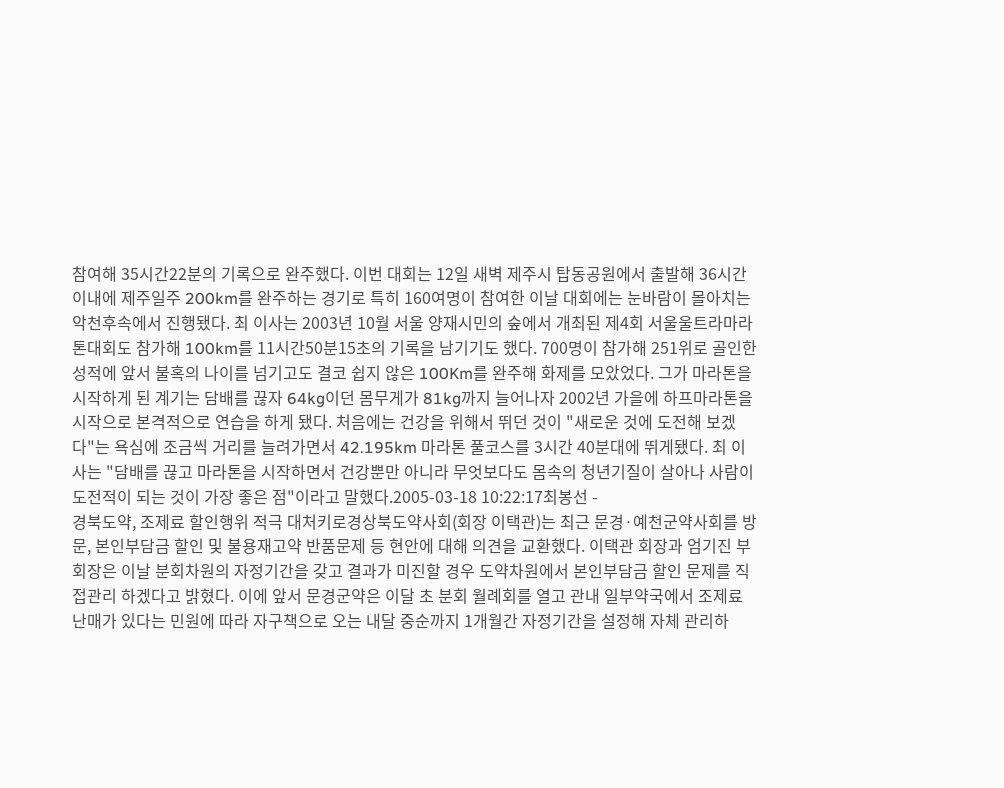참여해 35시간22분의 기록으로 완주했다. 이번 대회는 12일 새벽 제주시 탑동공원에서 출발해 36시간 이내에 제주일주 200km를 완주하는 경기로 특히 160여명이 참여한 이날 대회에는 눈바람이 몰아치는 악천후속에서 진행됐다. 최 이사는 2003년 10월 서울 양재시민의 숲에서 개최된 제4회 서울울트라마라톤대회도 참가해 100km를 11시간50분15초의 기록을 남기기도 했다. 700명이 참가해 251위로 골인한 성적에 앞서 불혹의 나이를 넘기고도 결코 쉽지 않은 100Km를 완주해 화제를 모았었다. 그가 마라톤을 시작하게 된 계기는 담배를 끊자 64kg이던 몸무게가 81kg까지 늘어나자 2002년 가을에 하프마라톤을 시작으로 본격적으로 연습을 하게 됐다. 처음에는 건강을 위해서 뛰던 것이 "새로운 것에 도전해 보겠다"는 욕심에 조금씩 거리를 늘려가면서 42.195km 마라톤 풀코스를 3시간 40분대에 뛰게됐다. 최 이사는 "담배를 끊고 마라톤을 시작하면서 건강뿐만 아니라 무엇보다도 몸속의 청년기질이 살아나 사람이 도전적이 되는 것이 가장 좋은 점"이라고 말했다.2005-03-18 10:22:17최봉선 -
경북도약, 조제료 할인행위 적극 대처키로경상북도약사회(회장 이택관)는 최근 문경·예천군약사회를 방문, 본인부담금 할인 및 불용재고약 반품문제 등 현안에 대해 의견을 교환했다. 이택관 회장과 엄기진 부회장은 이날 분회차원의 자정기간을 갖고 결과가 미진할 경우 도약차원에서 본인부담금 할인 문제를 직접관리 하겠다고 밝혔다. 이에 앞서 문경군약은 이달 초 분회 월례회를 열고 관내 일부약국에서 조제료 난매가 있다는 민원에 따라 자구책으로 오는 내달 중순까지 1개월간 자정기간을 설정해 자체 관리하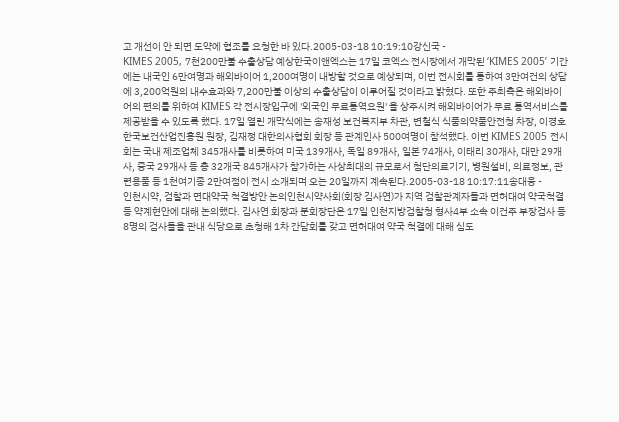고 개선이 안 되면 도약에 협조를 요청한 바 있다.2005-03-18 10:19:10강신국 -
KIMES 2005, 7천200만불 수출상담 예상한국이앤엑스는 17일 코엑스 전시장에서 개막된 ‘KIMES 2005’ 기간에는 내국인 6만여명과 해외바이어 1,200여명이 내방할 것으로 예상되며, 이번 전시회를 통하여 3만여건의 상담에 3,200억원의 내수효과와 7,200만불 이상의 수출상담이 이루어질 것이라고 밝혔다. 또한 주최측은 해외바이어의 편의를 위하여 KIMES 각 전시장입구에 '외국인 무료통역요원' 을 상주시켜 해외바이어가 무료 통역서비스를 제공받을 수 있도록 했다. 17일 열린 개막식에는 송재성 보건복지부 차관, 변철식 식품의약품안전청 차장, 이경호 한국보건산업진흥원 원장, 김재정 대한의사협회 회장 등 관계인사 500여명이 참석했다. 이번 KIMES 2005 전시회는 국내 제조업체 345개사를 비롯하여 미국 139개사, 독일 89개사, 일본 74개사, 이태리 30개사, 대만 29개사, 중국 29개사 등 총 32개국 845개사가 참가하는 사상최대의 규모로서 첨단의료기기, 병원설비, 의료정보, 관련용품 등 1천여기종 2만여점이 전시 소개되며 오는 20일까지 계속된다.2005-03-18 10:17:11송대웅 -
인천시약, 검찰과 면대약국 척결방안 논의인천시약사회(회장 김사연)가 지역 검찰관계자들과 면허대여 약국척결 등 약계현안에 대해 논의했다. 김사연 회장과 분회장단은 17일 인천지방검찰청 형사4부 소속 이건주 부장검사 등 8명의 검사들을 관내 식당으로 초청해 1차 간담회를 갖고 면허대여 약국 척결에 대해 심도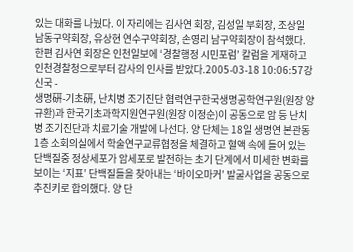있는 대화를 나눴다. 이 자리에는 김사연 회장, 김성일 부회장, 조상일 남동구약회장, 유상현 연수구약회장, 손영리 남구약회장이 참석했다. 한편 김사연 회장은 인천일보에 ‘경찰행정 시민포럼’ 칼럼을 게재하고 인천경찰청으로부터 감사의 인사를 받았다.2005-03-18 10:06:57강신국 -
생명硏-기초硏, 난치병 조기진단 협력연구한국생명공학연구원(원장 양규환)과 한국기초과학지원연구원(원장 이정순)이 공동으로 암 등 난치병 조기진단과 치료기술 개발에 나선다. 양 단체는 18일 생명연 본관동 1층 소회의실에서 학술연구교류협정을 체결하고 혈액 속에 들어 있는 단백질중 정상세포가 암세포로 발전하는 초기 단계에서 미세한 변화를 보이는 ‘지표’ 단백질들을 찾아내는 ‘바이오마커’ 발굴사업을 공동으로 추진키로 합의했다. 양 단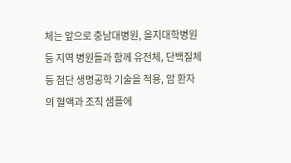체는 앞으로 충남대병원, 을지대학병원 등 지역 병원들과 함께 유전체, 단백질체 등 첨단 생명공학 기술을 적용, 암 환자의 혈액과 조직 샘플에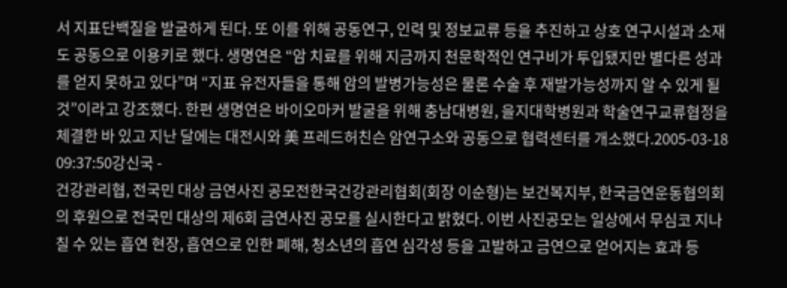서 지표단백질을 발굴하게 된다. 또 이를 위해 공동연구, 인력 및 정보교류 등을 추진하고 상호 연구시설과 소재도 공동으로 이용키로 했다. 생명연은 “암 치료를 위해 지금까지 천문학적인 연구비가 투입됐지만 별다른 성과를 얻지 못하고 있다”며 “지표 유전자들을 통해 암의 발병가능성은 물론 수술 후 재발가능성까지 알 수 있게 될 것”이라고 강조했다. 한편 생명연은 바이오마커 발굴을 위해 충남대병원, 을지대학병원과 학술연구교류협정을 체결한 바 있고 지난 달에는 대전시와 美 프레드허친슨 암연구소와 공동으로 협력센터를 개소했다.2005-03-18 09:37:50강신국 -
건강관리협, 전국민 대상 금연사진 공모전한국건강관리협회(회장 이순형)는 보건복지부, 한국금연운동협의회의 후원으로 전국민 대상의 제6회 금연사진 공모를 실시한다고 밝혔다. 이번 사진공모는 일상에서 무심코 지나칠 수 있는 흡연 현장, 흡연으로 인한 폐해, 청소년의 흡연 심각성 등을 고발하고 금연으로 얻어지는 효과 등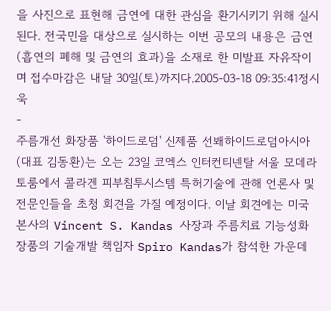을 사진으로 표현해 금연에 대한 관심을 환기시키기 위해 실시된다. 전국민을 대상으로 실시하는 이번 공모의 내용은 금연(흡연의 폐해 및 금연의 효과)을 소재로 한 미발표 자유작이며 접수마감은 내달 30일(토)까지다.2005-03-18 09:35:41정시욱
-
주름개선 화장품 '하이드로덤' 신제품 선봬하이드로덤아시아(대표 김동환)는 오는 23일 코엑스 인터컨티넨탈 서울 모데라토룸에서 콜라겐 피부침투시스템 특허기술에 관해 언론사 및 전문인들을 초청 회견을 가질 예정이다. 이날 회견에는 미국 본사의 Vincent S. Kandas 사장과 주름치료 기능성화장품의 기술개발 책임자 Spiro Kandas가 참석한 가운데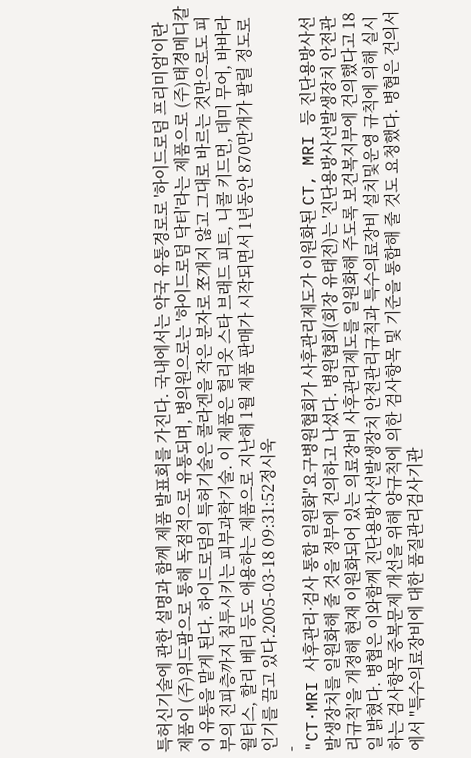특허신기술에 관한 설명과 함께 제품 발표회를 가진다. 국내에서는 약국 유통경로로 '하이드로덤 프리미엄'이란 제품이 (주)위드팜으로 통해 독점적으로 유통되며, 병의원으로는 '하이드로덤 닥터'라는 제품으로 (주)태경메디칼이 유통을 맡게 된다. 하이드로덤의 특허기술은 콜라겐을 작은 분자로 쪼개지 않고 그대로 바르는 것만으로도 피부의 진피층까지 침투시키는 피부과학기술. 이 제품은 헐리웃 스타 브래드 피트, 니콜 키드먼, 데미 무어, 바바라 월터스, 할리 베리 등도 애용하는 제품으로 지난해 1월 제품 판매가 시작되면서 1년동안 870만개가 팔릴 정도로 인기를 끌고 있다.2005-03-18 09:31:52정시욱
-
"CT·MRI 사후관리·검사 통합 일원화"요구병원협회가 사후관리제도가 이원화된 CT, MRI 등 진단용방사선발생장치를 일원화해 줄 것을 정부에 건의하고 나섰다. 병원협회(회장 유태전)는 '진단용방사선발생장치 안전관리규칙'을 개정해 현재 이원화되어 있는 의료장비 사후관리제도를 일원화해 주도록 보건복지부에 건의했다고 18일 밝혔다. 병협은 이와함께 진단용방사선발생장치 안전관리규칙과 특수의료장비 설치및운영 규칙에 의해 실시하는 검사항목 중복문제 개선을 위해 양규칙에 의한 검사항목 및 기준을 통합해 줄 것도 요청했다. 병협은 건의서에서 "특수의료장비에 대한 품질관리검사기관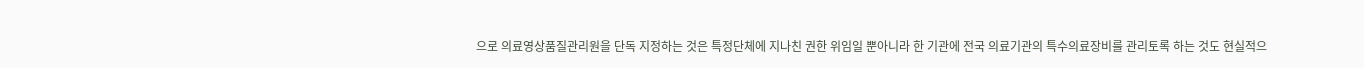으로 의료영상품질관리원을 단독 지정하는 것은 특정단체에 지나친 권한 위임일 뿐아니라 한 기관에 전국 의료기관의 특수의료장비를 관리토록 하는 것도 현실적으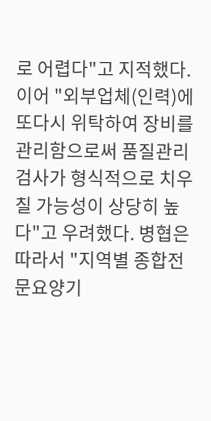로 어렵다"고 지적했다. 이어 "외부업체(인력)에 또다시 위탁하여 장비를 관리함으로써 품질관리검사가 형식적으로 치우칠 가능성이 상당히 높다"고 우려했다. 병협은 따라서 "지역별 종합전문요양기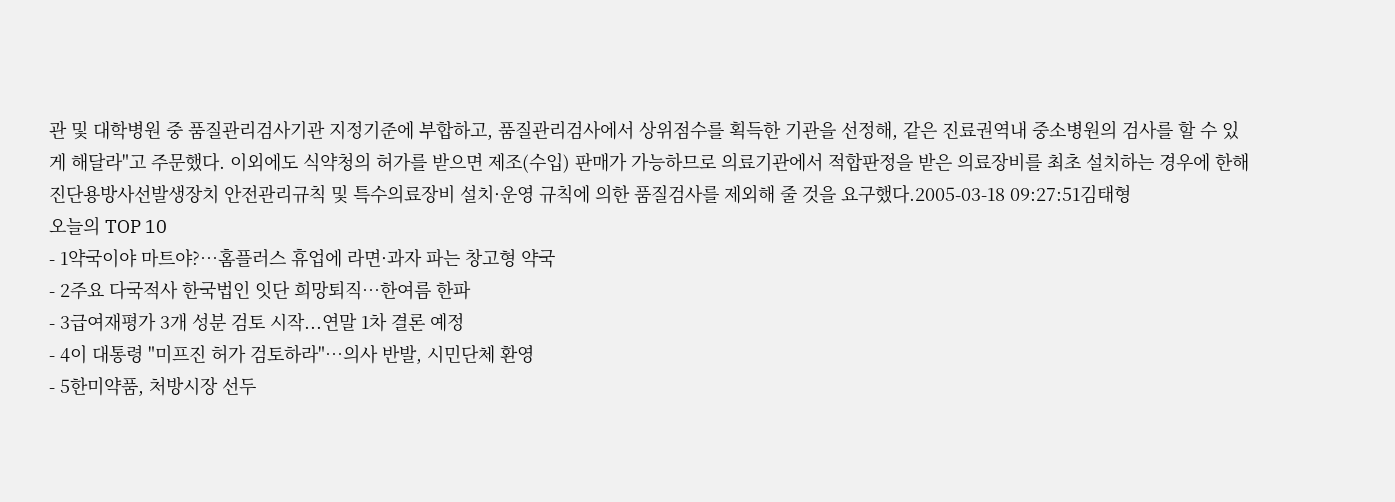관 및 대학병원 중 품질관리검사기관 지정기준에 부합하고, 품질관리검사에서 상위점수를 획득한 기관을 선정해, 같은 진료권역내 중소병원의 검사를 할 수 있게 해달라"고 주문했다. 이외에도 식약청의 허가를 받으면 제조(수입) 판매가 가능하므로 의료기관에서 적합판정을 받은 의료장비를 최초 설치하는 경우에 한해 진단용방사선발생장치 안전관리규칙 및 특수의료장비 설치·운영 규칙에 의한 품질검사를 제외해 줄 것을 요구했다.2005-03-18 09:27:51김태형
오늘의 TOP 10
- 1약국이야 마트야?…홈플러스 휴업에 라면·과자 파는 창고형 약국
- 2주요 다국적사 한국법인 잇단 희망퇴직…한여름 한파
- 3급여재평가 3개 성분 검토 시작...연말 1차 결론 예정
- 4이 대통령 "미프진 허가 검토하라"…의사 반발, 시민단체 환영
- 5한미약품, 처방시장 선두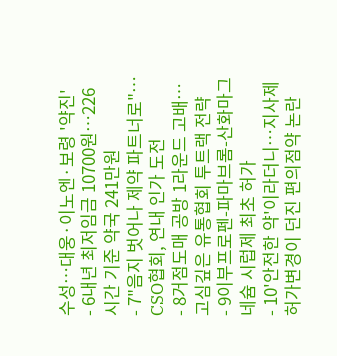수성…대웅·이노엔·보령 '약진'
- 6내년 최저임금 10700원…226시간 기준 약국 241만원
- 7"음지 벗어나 제약 파트너로"… CSO협회, 연내 인가 도전
- 8거점도매 공방 1라운드 고배…고심깊은 유통협회 투트랙 전략
- 9이부프로펜-파마브롬-산화마그네슘 시럽제 최초 허가
- 10'안전한 약'이라더니…지사제 허가변경이 던진 편의점약 논란